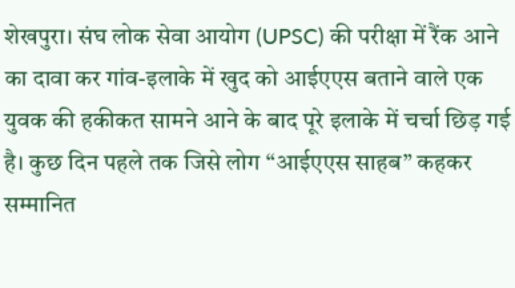शेखपुरा। संघ लोक सेवा आयोग (UPSC) की परीक्षा में रैंक आने का दावा कर गांव-इलाके में खुद को आईएएस बताने वाले एक युवक की हकीकत सामने आने के बाद पूरे इलाके में चर्चा छिड़ गई है। कुछ दिन पहले तक जिसे लोग “आईएएस साहब” कहकर सम्मानित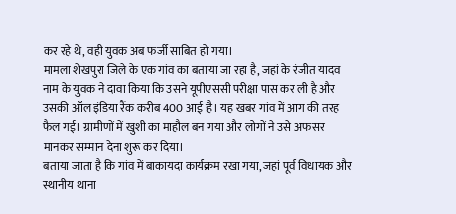कर रहे थे, वही युवक अब फर्जी साबित हो गया।
मामला शेखपुरा जिले के एक गांव का बताया जा रहा है, जहां के रंजीत यादव नाम के युवक ने दावा किया कि उसने यूपीएससी परीक्षा पास कर ली है और उसकी ऑल इंडिया रैंक करीब 400 आई है। यह खबर गांव में आग की तरह फैल गई। ग्रामीणों में खुशी का माहौल बन गया और लोगों ने उसे अफसर मानकर सम्मान देना शुरू कर दिया।
बताया जाता है कि गांव में बाकायदा कार्यक्रम रखा गया, जहां पूर्व विधायक और स्थानीय थाना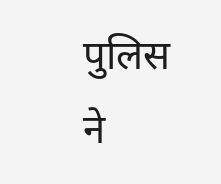पुलिस ने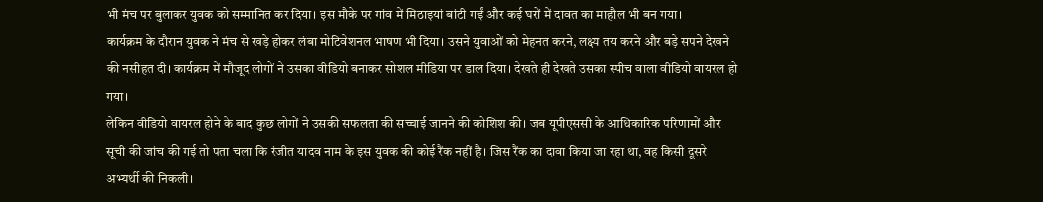भी मंच पर बुलाकर युवक को सम्मानित कर दिया। इस मौके पर गांव में मिठाइयां बांटी गईं और कई घरों में दावत का माहौल भी बन गया।
कार्यक्रम के दौरान युवक ने मंच से खड़े होकर लंबा मोटिवेशनल भाषण भी दिया। उसने युवाओं को मेहनत करने, लक्ष्य तय करने और बड़े सपने देखने की नसीहत दी। कार्यक्रम में मौजूद लोगों ने उसका वीडियो बनाकर सोशल मीडिया पर डाल दिया। देखते ही देखते उसका स्पीच वाला वीडियो वायरल हो गया।
लेकिन वीडियो वायरल होने के बाद कुछ लोगों ने उसकी सफलता की सच्चाई जानने की कोशिश की। जब यूपीएससी के आधिकारिक परिणामों और सूची की जांच की गई तो पता चला कि रंजीत यादव नाम के इस युवक की कोई रैंक नहीं है। जिस रैंक का दावा किया जा रहा था, वह किसी दूसरे अभ्यर्थी की निकली।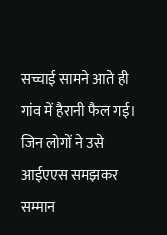सच्चाई सामने आते ही गांव में हैरानी फैल गई। जिन लोगों ने उसे आईएएस समझकर सम्मान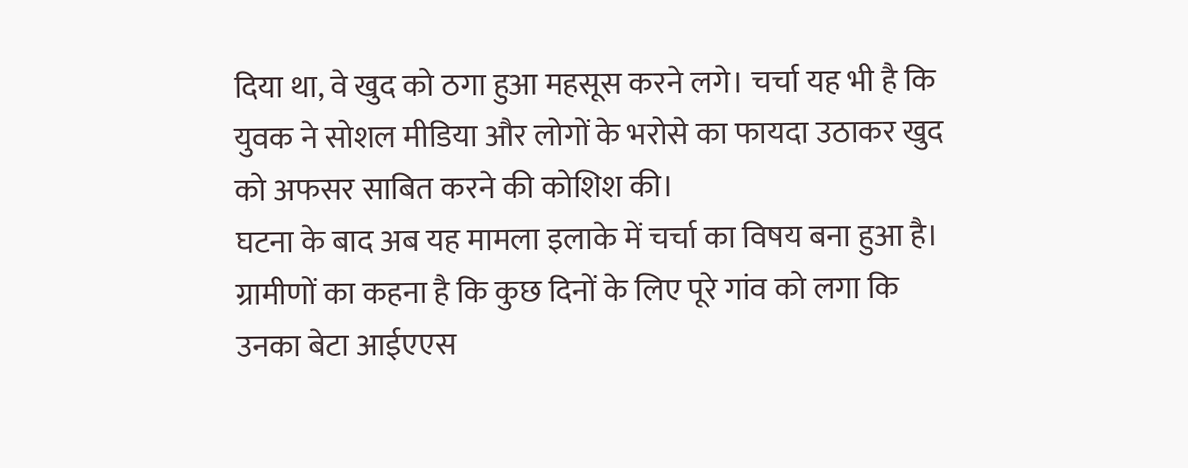दिया था, वे खुद को ठगा हुआ महसूस करने लगे। चर्चा यह भी है कि युवक ने सोशल मीडिया और लोगों के भरोसे का फायदा उठाकर खुद को अफसर साबित करने की कोशिश की।
घटना के बाद अब यह मामला इलाके में चर्चा का विषय बना हुआ है। ग्रामीणों का कहना है कि कुछ दिनों के लिए पूरे गांव को लगा कि उनका बेटा आईएएस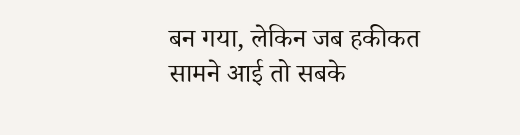बन गया, लेकिन जब हकीकत सामने आई तो सबके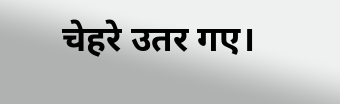चेहरे उतर गए।